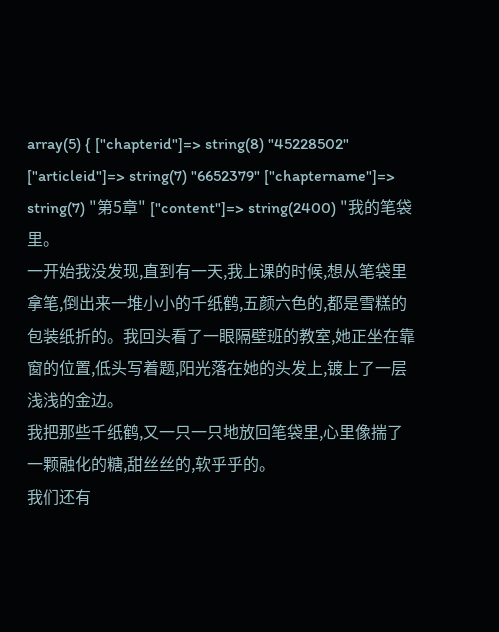array(5) { ["chapterid"]=> string(8) "45228502" ["articleid"]=> string(7) "6652379" ["chaptername"]=> string(7) "第5章" ["content"]=> string(2400) "我的笔袋里。
一开始我没发现,直到有一天,我上课的时候,想从笔袋里拿笔,倒出来一堆小小的千纸鹤,五颜六色的,都是雪糕的包装纸折的。我回头看了一眼隔壁班的教室,她正坐在靠窗的位置,低头写着题,阳光落在她的头发上,镀上了一层浅浅的金边。
我把那些千纸鹤,又一只一只地放回笔袋里,心里像揣了一颗融化的糖,甜丝丝的,软乎乎的。
我们还有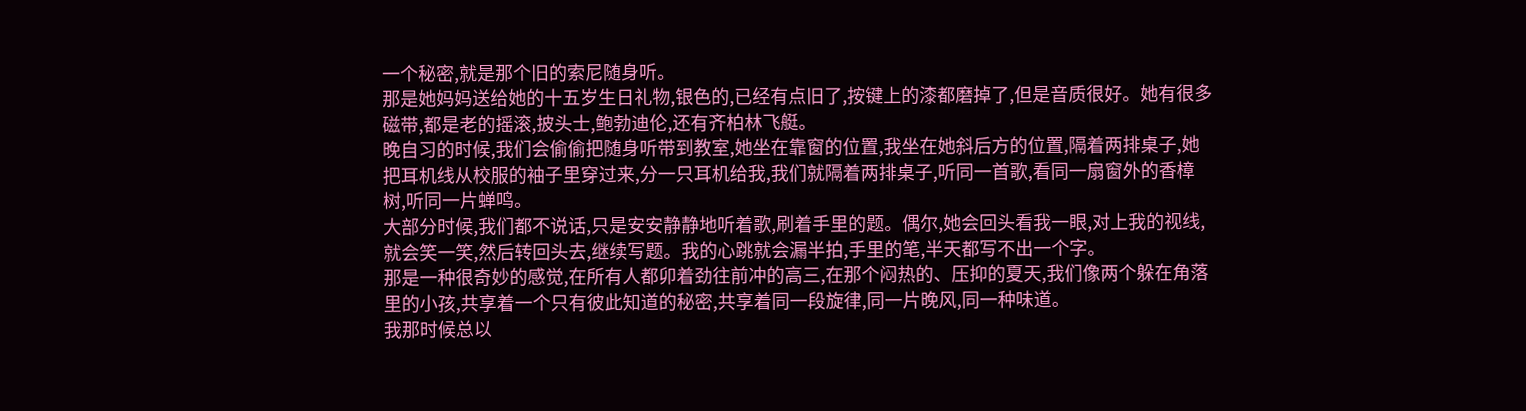一个秘密,就是那个旧的索尼随身听。
那是她妈妈送给她的十五岁生日礼物,银色的,已经有点旧了,按键上的漆都磨掉了,但是音质很好。她有很多磁带,都是老的摇滚,披头士,鲍勃迪伦,还有齐柏林飞艇。
晚自习的时候,我们会偷偷把随身听带到教室,她坐在靠窗的位置,我坐在她斜后方的位置,隔着两排桌子,她把耳机线从校服的袖子里穿过来,分一只耳机给我,我们就隔着两排桌子,听同一首歌,看同一扇窗外的香樟树,听同一片蝉鸣。
大部分时候,我们都不说话,只是安安静静地听着歌,刷着手里的题。偶尔,她会回头看我一眼,对上我的视线,就会笑一笑,然后转回头去,继续写题。我的心跳就会漏半拍,手里的笔,半天都写不出一个字。
那是一种很奇妙的感觉,在所有人都卯着劲往前冲的高三,在那个闷热的、压抑的夏天,我们像两个躲在角落里的小孩,共享着一个只有彼此知道的秘密,共享着同一段旋律,同一片晚风,同一种味道。
我那时候总以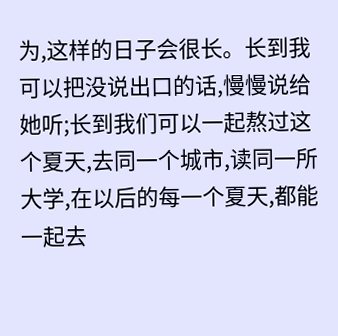为,这样的日子会很长。长到我可以把没说出口的话,慢慢说给她听;长到我们可以一起熬过这个夏天,去同一个城市,读同一所大学,在以后的每一个夏天,都能一起去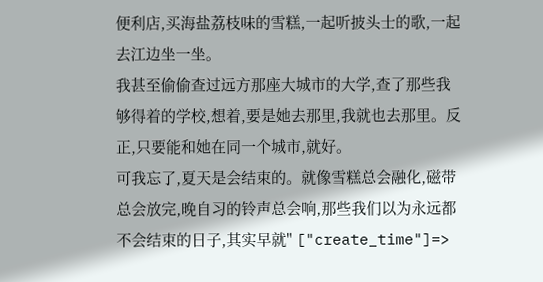便利店,买海盐荔枝味的雪糕,一起听披头士的歌,一起去江边坐一坐。
我甚至偷偷查过远方那座大城市的大学,查了那些我够得着的学校,想着,要是她去那里,我就也去那里。反正,只要能和她在同一个城市,就好。
可我忘了,夏天是会结束的。就像雪糕总会融化,磁带总会放完,晚自习的铃声总会响,那些我们以为永远都不会结束的日子,其实早就" ["create_time"]=>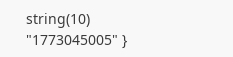string(10) "1773045005" }